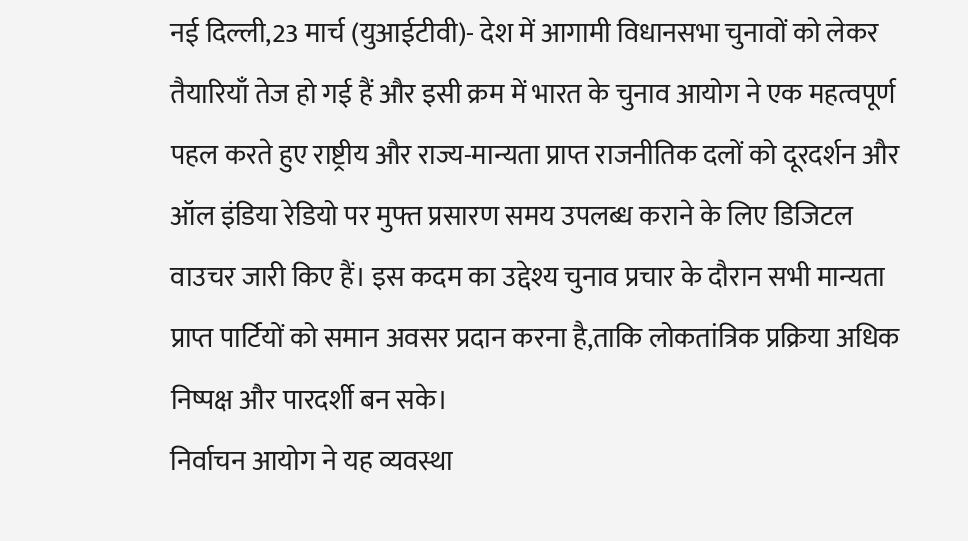नई दिल्ली,23 मार्च (युआईटीवी)- देश में आगामी विधानसभा चुनावों को लेकर तैयारियाँ तेज हो गई हैं और इसी क्रम में भारत के चुनाव आयोग ने एक महत्वपूर्ण पहल करते हुए राष्ट्रीय और राज्य-मान्यता प्राप्त राजनीतिक दलों को दूरदर्शन और ऑल इंडिया रेडियो पर मुफ्त प्रसारण समय उपलब्ध कराने के लिए डिजिटल वाउचर जारी किए हैं। इस कदम का उद्देश्य चुनाव प्रचार के दौरान सभी मान्यता प्राप्त पार्टियों को समान अवसर प्रदान करना है,ताकि लोकतांत्रिक प्रक्रिया अधिक निष्पक्ष और पारदर्शी बन सके।
निर्वाचन आयोग ने यह व्यवस्था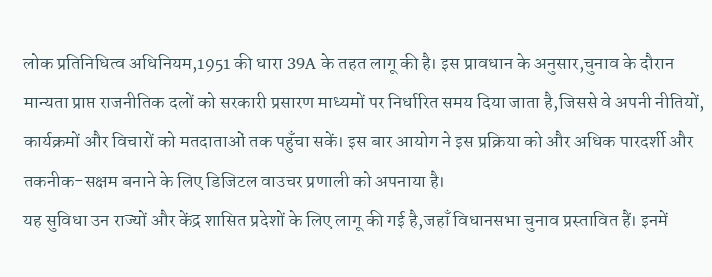लोक प्रतिनिधित्व अधिनियम,1951 की धारा 39A के तहत लागू की है। इस प्रावधान के अनुसार,चुनाव के दौरान मान्यता प्राप्त राजनीतिक दलों को सरकारी प्रसारण माध्यमों पर निर्धारित समय दिया जाता है,जिससे वे अपनी नीतियों, कार्यक्रमों और विचारों को मतदाताओं तक पहुँचा सकें। इस बार आयोग ने इस प्रक्रिया को और अधिक पारदर्शी और तकनीक-सक्षम बनाने के लिए डिजिटल वाउचर प्रणाली को अपनाया है।
यह सुविधा उन राज्यों और केंद्र शासित प्रदेशों के लिए लागू की गई है,जहाँ विधानसभा चुनाव प्रस्तावित हैं। इनमें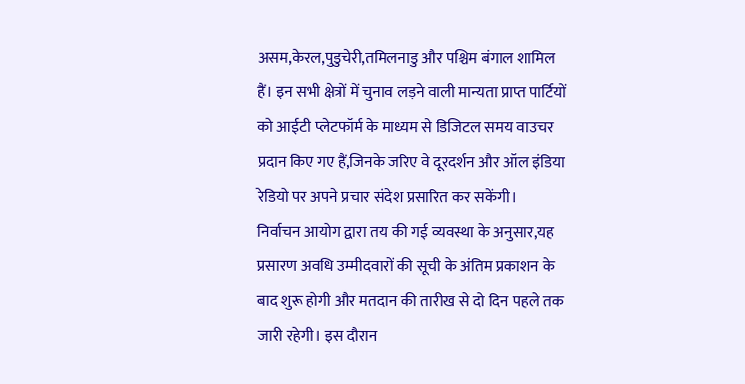असम,केरल,पुडुचेरी,तमिलनाडु और पश्चिम बंगाल शामिल हैं। इन सभी क्षेत्रों में चुनाव लड़ने वाली मान्यता प्राप्त पार्टियों को आईटी प्लेटफॉर्म के माध्यम से डिजिटल समय वाउचर प्रदान किए गए हैं,जिनके जरिए वे दूरदर्शन और ऑल इंडिया रेडियो पर अपने प्रचार संदेश प्रसारित कर सकेंगी।
निर्वाचन आयोग द्वारा तय की गई व्यवस्था के अनुसार,यह प्रसारण अवधि उम्मीदवारों की सूची के अंतिम प्रकाशन के बाद शुरू होगी और मतदान की तारीख से दो दिन पहले तक जारी रहेगी। इस दौरान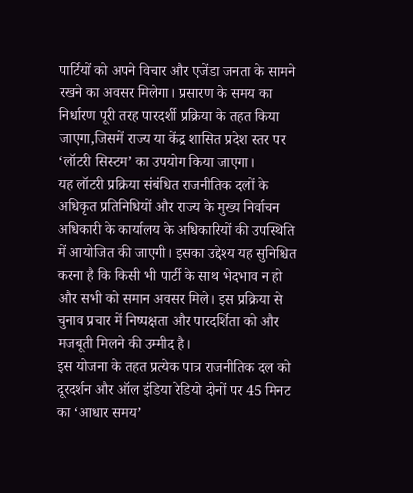पार्टियों को अपने विचार और एजेंडा जनता के सामने रखने का अवसर मिलेगा। प्रसारण के समय का निर्धारण पूरी तरह पारदर्शी प्रक्रिया के तहत किया जाएगा,जिसमें राज्य या केंद्र शासित प्रदेश स्तर पर ‘लॉटरी सिस्टम’ का उपयोग किया जाएगा।
यह लॉटरी प्रक्रिया संबंधित राजनीतिक दलों के अधिकृत प्रतिनिधियों और राज्य के मुख्य निर्वाचन अधिकारी के कार्यालय के अधिकारियों की उपस्थिति में आयोजित की जाएगी। इसका उद्देश्य यह सुनिश्चित करना है कि किसी भी पार्टी के साथ भेदभाव न हो और सभी को समान अवसर मिले। इस प्रक्रिया से चुनाव प्रचार में निष्पक्षता और पारदर्शिता को और मजबूती मिलने की उम्मीद है।
इस योजना के तहत प्रत्येक पात्र राजनीतिक दल को दूरदर्शन और ऑल इंडिया रेडियो दोनों पर 45 मिनट का ‘आधार समय’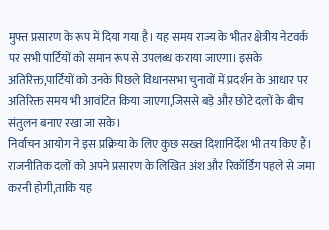मुफ्त प्रसारण के रूप में दिया गया है। यह समय राज्य के भीतर क्षेत्रीय नेटवर्क पर सभी पार्टियों को समान रूप से उपलब्ध कराया जाएगा। इसके अतिरिक्त,पार्टियों को उनके पिछले विधानसभा चुनावों में प्रदर्शन के आधार पर अतिरिक्त समय भी आवंटित किया जाएगा,जिससे बड़े और छोटे दलों के बीच संतुलन बनाए रखा जा सके।
निर्वाचन आयोग ने इस प्रक्रिया के लिए कुछ सख्त दिशानिर्देश भी तय किए हैं। राजनीतिक दलों को अपने प्रसारण के लिखित अंश और रिकॉर्डिंग पहले से जमा करनी होगी,ताकि यह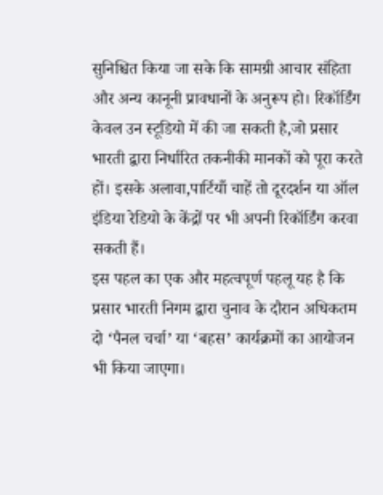सुनिश्चित किया जा सके कि सामग्री आचार संहिता और अन्य कानूनी प्रावधानों के अनुरूप हो। रिकॉर्डिंग केवल उन स्टूडियो में की जा सकती है,जो प्रसार भारती द्वारा निर्धारित तकनीकी मानकों को पूरा करते हों। इसके अलावा,पार्टियाँ चाहें तो दूरदर्शन या ऑल इंडिया रेडियो के केंद्रों पर भी अपनी रिकॉर्डिंग करवा सकती हैं।
इस पहल का एक और महत्वपूर्ण पहलू यह है कि प्रसार भारती निगम द्वारा चुनाव के दौरान अधिकतम दो ‘पैनल चर्चा’ या ‘बहस’ कार्यक्रमों का आयोजन भी किया जाएगा।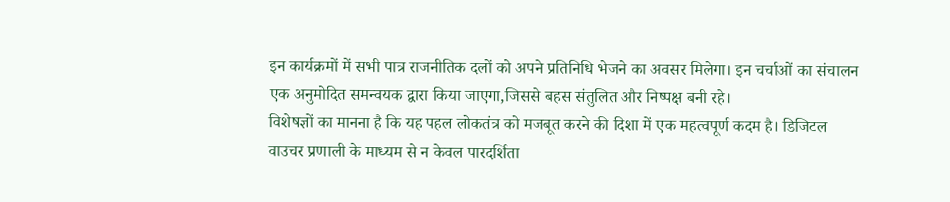इन कार्यक्रमों में सभी पात्र राजनीतिक दलों को अपने प्रतिनिधि भेजने का अवसर मिलेगा। इन चर्चाओं का संचालन एक अनुमोदित समन्वयक द्वारा किया जाएगा,जिससे बहस संतुलित और निष्पक्ष बनी रहे।
विशेषज्ञों का मानना है कि यह पहल लोकतंत्र को मजबूत करने की दिशा में एक महत्वपूर्ण कदम है। डिजिटल वाउचर प्रणाली के माध्यम से न केवल पारदर्शिता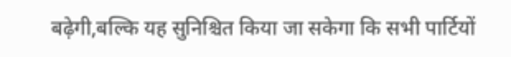बढ़ेगी,बल्कि यह सुनिश्चित किया जा सकेगा कि सभी पार्टियों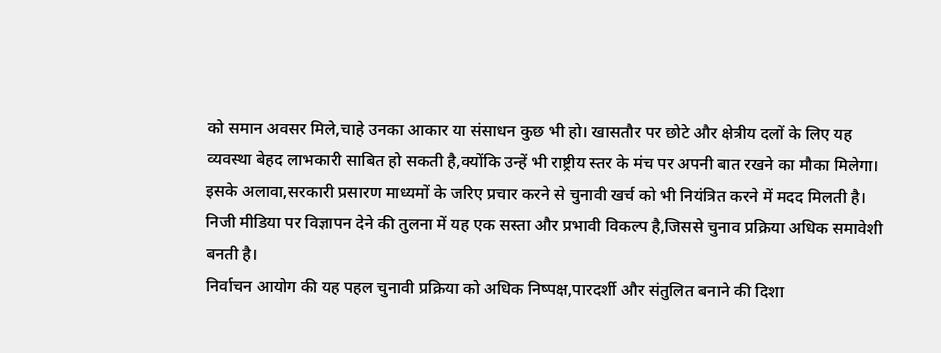को समान अवसर मिले,चाहे उनका आकार या संसाधन कुछ भी हो। खासतौर पर छोटे और क्षेत्रीय दलों के लिए यह व्यवस्था बेहद लाभकारी साबित हो सकती है,क्योंकि उन्हें भी राष्ट्रीय स्तर के मंच पर अपनी बात रखने का मौका मिलेगा।
इसके अलावा,सरकारी प्रसारण माध्यमों के जरिए प्रचार करने से चुनावी खर्च को भी नियंत्रित करने में मदद मिलती है। निजी मीडिया पर विज्ञापन देने की तुलना में यह एक सस्ता और प्रभावी विकल्प है,जिससे चुनाव प्रक्रिया अधिक समावेशी बनती है।
निर्वाचन आयोग की यह पहल चुनावी प्रक्रिया को अधिक निष्पक्ष,पारदर्शी और संतुलित बनाने की दिशा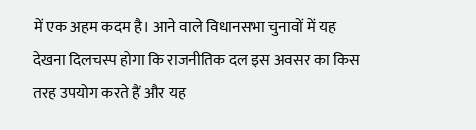में एक अहम कदम है। आने वाले विधानसभा चुनावों में यह देखना दिलचस्प होगा कि राजनीतिक दल इस अवसर का किस तरह उपयोग करते हैं और यह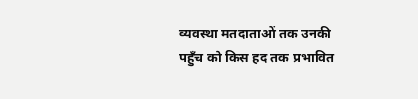व्यवस्था मतदाताओं तक उनकी पहुँच को किस हद तक प्रभावित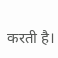करती है।